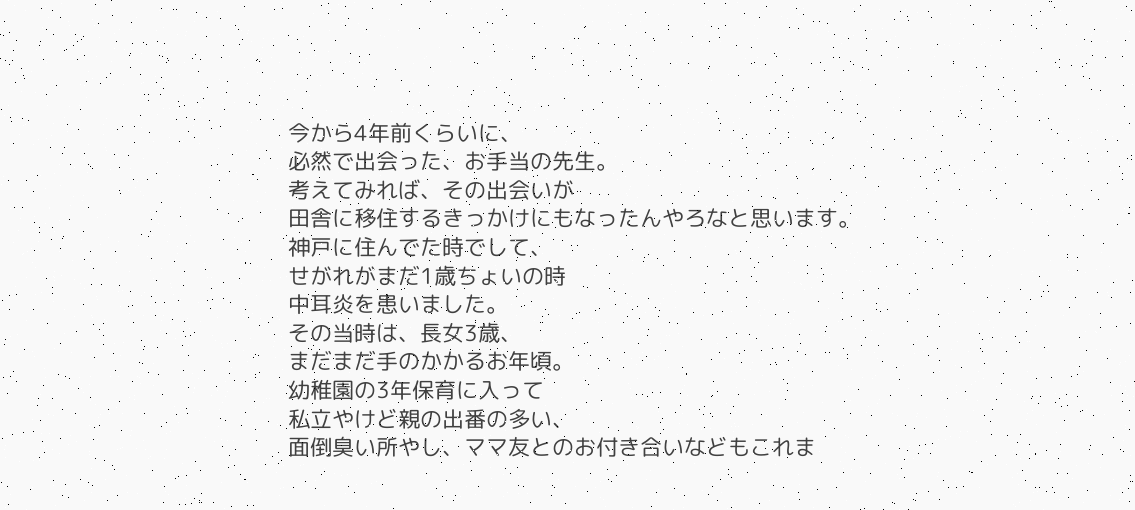今から4年前くらいに、
必然で出会った、お手当の先生。
考えてみれば、その出会いが
田舎に移住するきっかけにもなったんやろなと思います。
神戸に住んでた時でして、
せがれがまだ1歳ちょいの時
中耳炎を患いました。
その当時は、長女3歳、
まだまだ手のかかるお年頃。
幼稚園の3年保育に入って
私立やけど親の出番の多い、
面倒臭い所やし、ママ友とのお付き合いなどもこれま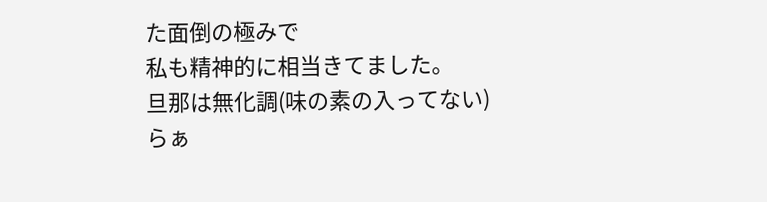た面倒の極みで
私も精神的に相当きてました。
旦那は無化調(味の素の入ってない)
らぁ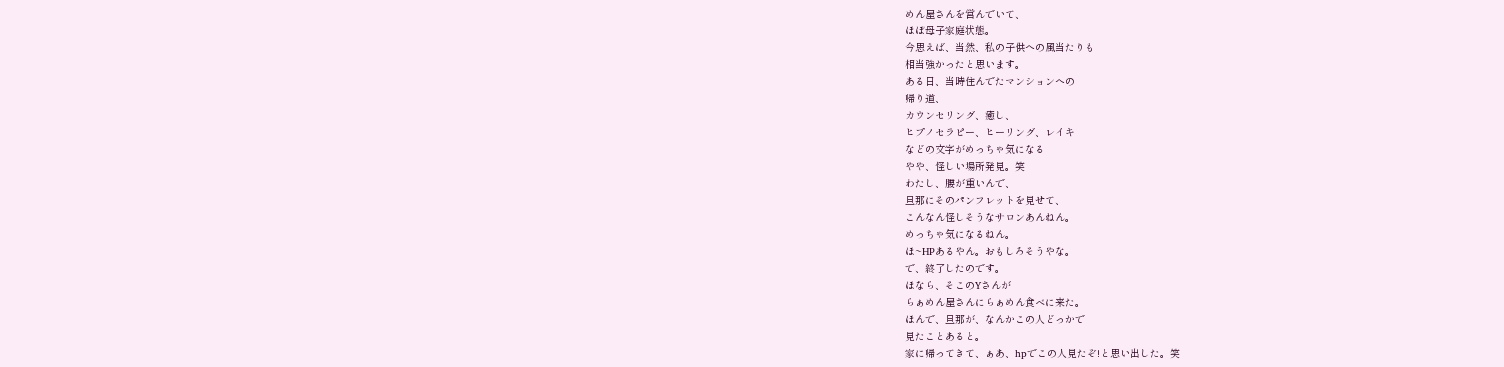めん屋さんを営んでいて、
ほぼ母子家庭状態。
今思えば、当然、私の子供への風当たりも
相当強かったと思います。
ある日、当時住んでたマンションへの
帰り道、
カウンセリング、癒し、
ヒプノセラピー、ヒーリング、レイキ
などの文字がめっちゃ気になる
やや、怪しい場所発見。笑
わたし、腰が重いんで、
旦那にそのパンフレットを見せて、
こんなん怪しそうなサロンあんねん。
めっちゃ気になるねん。
ほ~HPあるやん。おもしろそうやな。
で、終了したのです。
ほなら、そこのYさんが
らぁめん屋さんにらぁめん食べに来た。
ほんで、旦那が、なんかこの人どっかで
見たことあると。
家に帰ってきて、ぁあ、hpでこの人見たぞ!と思い出した。笑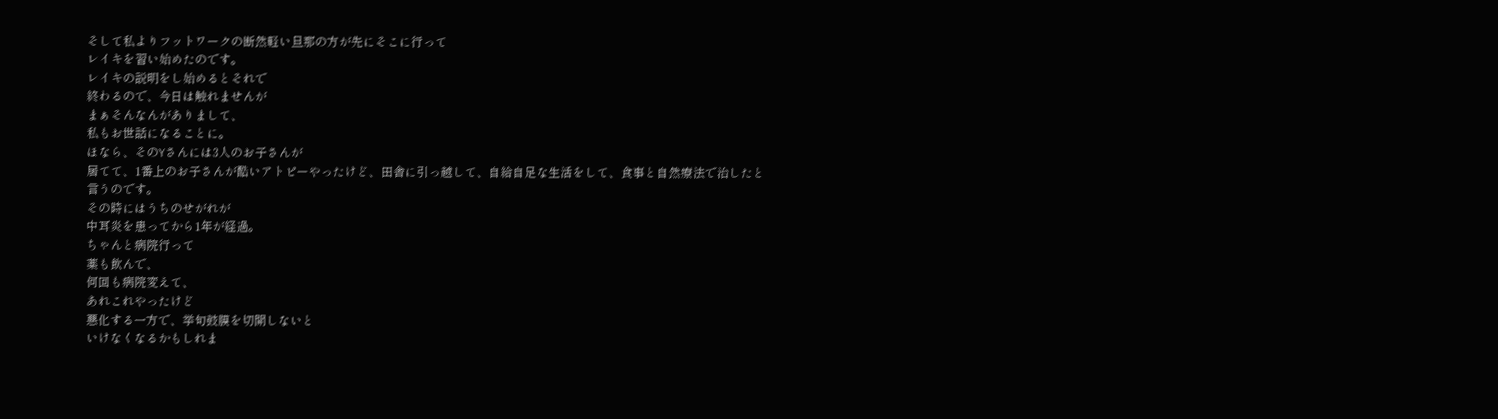そして私よりフットワークの断然軽い旦那の方が先にそこに行って
レイキを習い始めたのです。
レイキの説明をし始めるとそれで
終わるので、今日は触れませんが
まぁそんなんがありまして、
私もお世話になることに。
ほなら、そのYさんには3人のお子さんが
居てて、1番上のお子さんが酷いアトピーやったけど、田舎に引っ越して、自給自足な生活をして、食事と自然療法で治したと
言うのです。
その時にはうちのせがれが
中耳炎を患ってから1年が経過。
ちゃんと病院行って
薬も飲んで、
何回も病院変えて、
あれこれやったけど
悪化する一方で、挙句鼓膜を切開しないと
いけなくなるかもしれま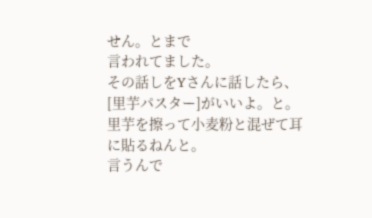せん。とまで
言われてました。
その話しをYさんに話したら、
[里芋パスター]がいいよ。と。
里芋を擦って小麦粉と混ぜて耳に貼るねんと。
言うんで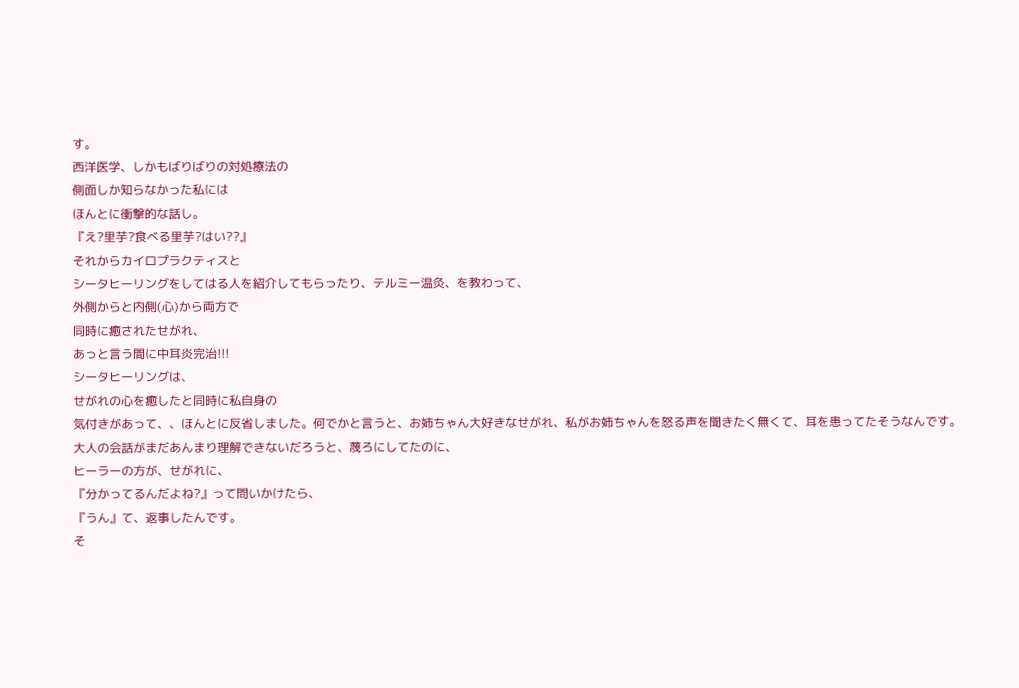す。
西洋医学、しかもばりばりの対処療法の
側面しか知らなかった私には
ほんとに衝撃的な話し。
『え?里芋?食べる里芋?はい??』
それからカイロプラクティスと
シータヒーリングをしてはる人を紹介してもらったり、テルミー温灸、を教わって、
外側からと内側(心)から両方で
同時に癒されたせがれ、
あっと言う間に中耳炎完治!!!
シータヒーリングは、
せがれの心を癒したと同時に私自身の
気付きがあって、、ほんとに反省しました。何でかと言うと、お姉ちゃん大好きなせがれ、私がお姉ちゃんを怒る声を聞きたく無くて、耳を患ってたそうなんです。
大人の会話がまだあんまり理解できないだろうと、蔑ろにしてたのに、
ヒーラーの方が、せがれに、
『分かってるんだよね?』って問いかけたら、
『うん』て、返事したんです。
そ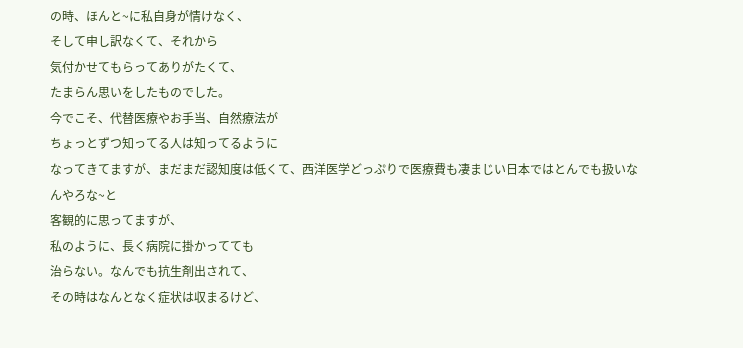の時、ほんと~に私自身が情けなく、
そして申し訳なくて、それから
気付かせてもらってありがたくて、
たまらん思いをしたものでした。
今でこそ、代替医療やお手当、自然療法が
ちょっとずつ知ってる人は知ってるように
なってきてますが、まだまだ認知度は低くて、西洋医学どっぷりで医療費も凄まじい日本ではとんでも扱いなんやろな~と
客観的に思ってますが、
私のように、長く病院に掛かってても
治らない。なんでも抗生剤出されて、
その時はなんとなく症状は収まるけど、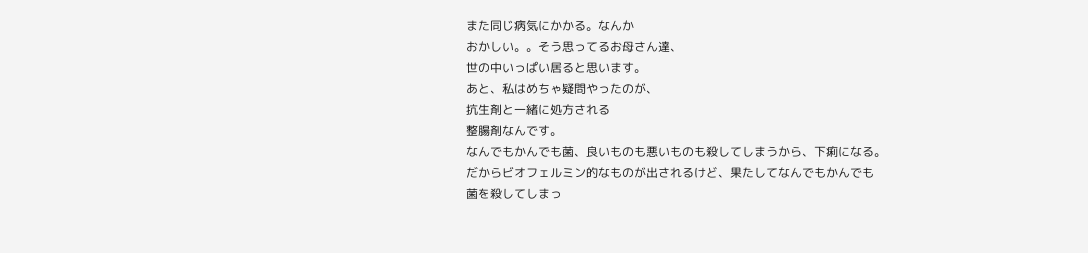また同じ病気にかかる。なんか
おかしい。。そう思ってるお母さん達、
世の中いっぱい居ると思います。
あと、私はめちゃ疑問やったのが、
抗生剤と一緒に処方される
整腸剤なんです。
なんでもかんでも菌、良いものも悪いものも殺してしまうから、下痢になる。
だからビオフェルミン的なものが出されるけど、果たしてなんでもかんでも
菌を殺してしまっ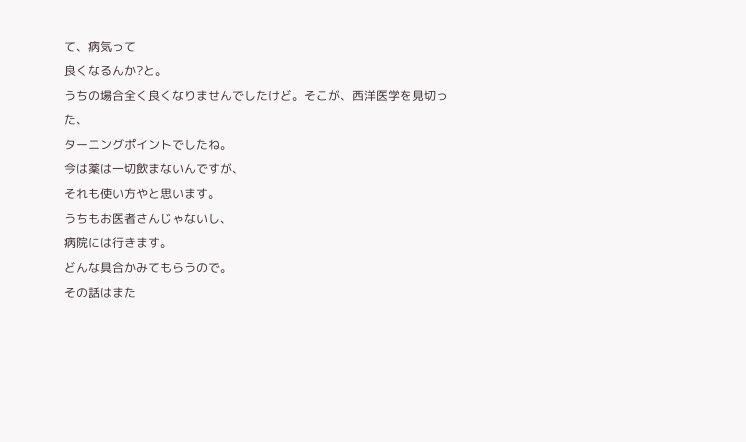て、病気って
良くなるんか?と。
うちの場合全く良くなりませんでしたけど。そこが、西洋医学を見切った、
ターニングポイントでしたね。
今は薬は一切飲まないんですが、
それも使い方やと思います。
うちもお医者さんじゃないし、
病院には行きます。
どんな具合かみてもらうので。
その話はまた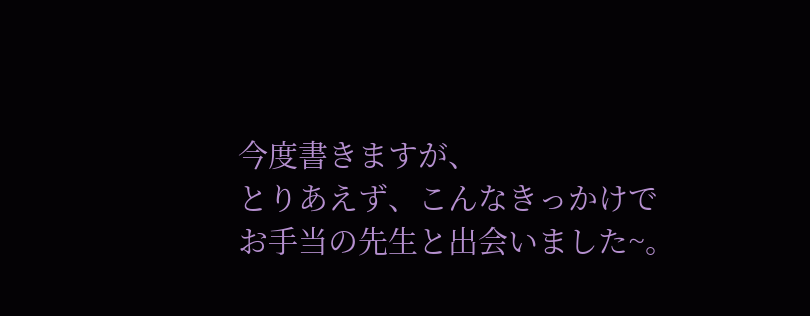今度書きますが、
とりあえず、こんなきっかけで
お手当の先生と出会いました~。